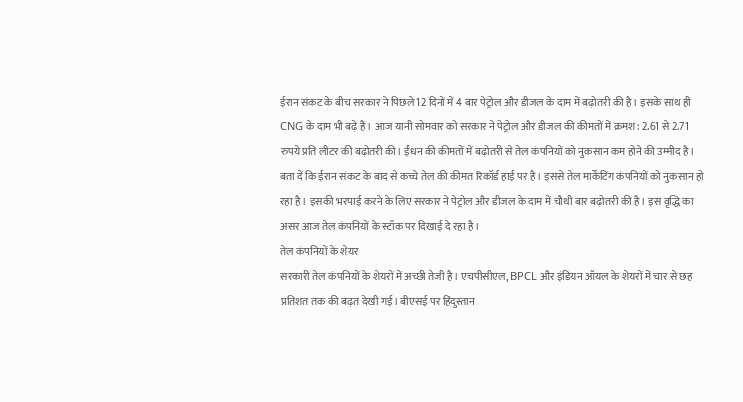ईरान संकट के बीच सरकार ने पिछले 12 दिनों में 4 बार पेट्रोल और डीजल के दाम में बढ़ोतरी की है। इसके साथ ही CNG के दाम भी बढ़े हैं। आज यानी सोमवार को सरकार ने पेट्रोल और डीजल की कीमतों में क्रमश: 2.61 से 2.71 रुपये प्रति लीटर की बढ़ोतरी की। ईंधन की कीमतों में बढ़ोतरी से तेल कंपनियों को नुकसान कम होने की उम्मीद है। बता दें कि ईरान संकट के बाद से कच्चे तेल की कीमत रिकॉर्ड हाई पर है। इससे तेल मार्केटिंग कंपनियों को नुकसान हो रहा है। इसकी भरपाई करने के लिए सरकार ने पेट्रोल और डीजल के दाम में चौथी बार बढ़ोतरी की है। इस वृद्धि का असर आज तेल कंपनियों के स्टॉक पर दिखाई दे रहा है।
तेल कंपनियों के शेयर
सरकारी तेल कंपनियों के शेयरों में अच्छी तेजी है। एचपीसीएल, BPCL और इंडियन ऑयल के शेयरों में चार से छह प्रतिशत तक की बढ़त देखी गई। बीएसई पर हिंदुस्तान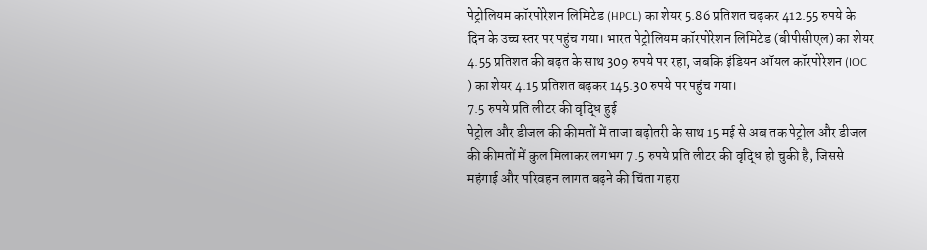पेट्रोलियम कॉरपोरेशन लिमिटेड (HPCL) का शेयर 5.86 प्रतिशत चढ़कर 412.55 रुपये के दिन के उच्च स्तर पर पहुंच गया। भारत पेट्रोलियम कॉरपोरेशन लिमिटेड (बीपीसीएल) का शेयर 4.55 प्रतिशत की बढ़त के साथ 309 रुपये पर रहा, जबकि इंडियन ऑयल कॉरपोरेशन (IOC ) का शेयर 4.15 प्रतिशत बढ़कर 145.30 रुपये पर पहुंच गया।
7.5 रुपये प्रति लीटर की वृद्धि हुई
पेट्रोल और डीजल की कीमतों में ताजा बढ़ोतरी के साथ 15 मई से अब तक पेट्रोल और डीजल की कीमतों में कुल मिलाकर लगभग 7.5 रुपये प्रति लीटर की वृद्धि हो चुकी है, जिससे महंगाई और परिवहन लागत बढ़ने की चिंता गहरा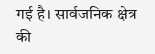गई है। सार्वजनिक क्षेत्र की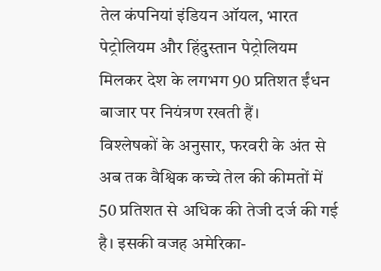तेल कंपनियां इंडियन ऑयल, भारत पेट्रोलियम और हिंदुस्तान पेट्रोलियम मिलकर देश के लगभग 90 प्रतिशत ईंधन बाजार पर नियंत्रण रखती हैं।
विश्लेषकों के अनुसार, फरवरी के अंत से अब तक वैश्विक कच्चे तेल की कीमतों में 50 प्रतिशत से अधिक की तेजी दर्ज की गई है। इसकी वजह अमेरिका-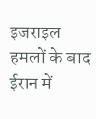इजराइल हमलों के बाद ईरान में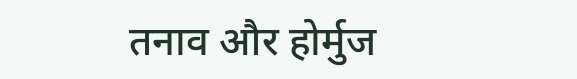तनाव और होर्मुज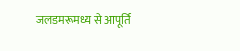जलडमरूमध्य से आपूर्ति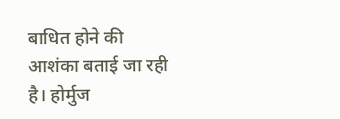बाधित होने की आशंका बताई जा रही है। होर्मुज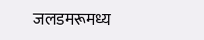जलडमरूमध्य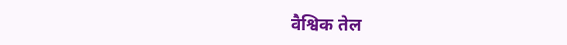वैश्विक तेल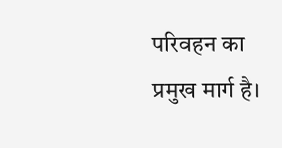परिवहन का प्रमुख मार्ग है।